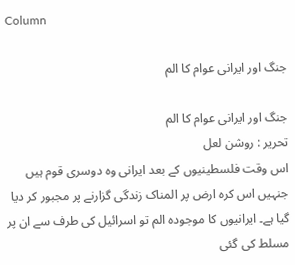Column

جنگ اور ایرانی عوام کا الم

جنگ اور ایرانی عوام کا الم
تحریر : روشن لعل
اس وقت فلسطینیوں کے بعد ایرانی وہ دوسری قوم ہیں جنہیں اس کرہ ارض پر المناک زندگی گزارنے پر مجبور کر دیا گیا ہے۔ ایرانیوں کا موجودہ الم تو اسرائیل کی طرف سے ان پر مسلط کی گئی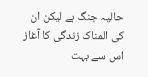حالیہ جنگ ہے لیکن ان کی المناک زندگی کا آغاز اس سے بہت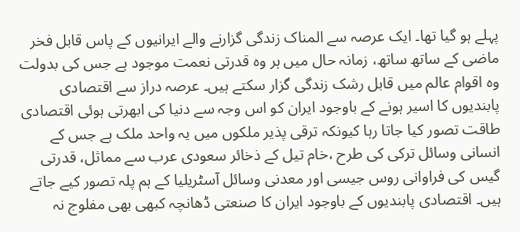پہلے ہو گیا تھا۔ ایک عرصہ سے المناک زندگی گزارنے والے ایرانیوں کے پاس قابل فخر ماضی کے ساتھ ساتھ، زمانہ حال میں ہر وہ قدرتی نعمت موجود ہے جس کی بدولت وہ اقوام عالم میں قابل رشک زندگی گزار سکتے ہیں۔ عرصہ دراز سے اقتصادی پابندیوں کا اسیر ہونے کے باوجود ایران کو اس وجہ سے دنیا کی ابھرتی ہوئی اقتصادی طاقت تصور کیا جاتا رہا کیونکہ ترقی پذیر ملکوں میں یہ واحد ملک ہے جس کے انسانی وسائل ترکی کی طرح ،خام تیل کے ذخائر سعودی عرب سے مماثل، قدرتی گیس کی فراوانی روس جیسی اور معدنی وسائل آسٹریلیا کے ہم پلہ تصور کیے جاتے ہیں۔ اقتصادی پابندیوں کے باوجود ایران کا صنعتی ڈھانچہ کبھی بھی مفلوج نہ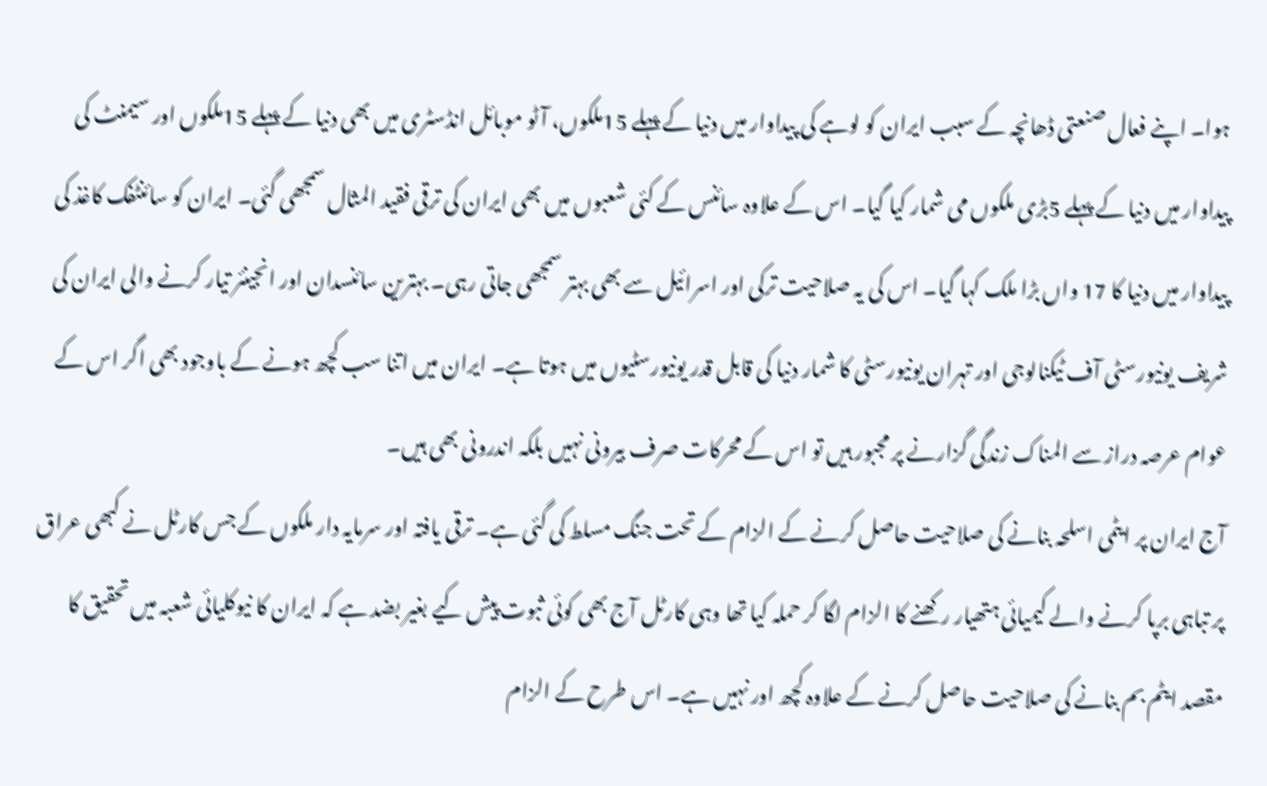ہوا۔ اپنے فعال صنعتی ڈھانچہ کے سبب ایران کو لوہے کی پیداوار میں دنیا کے پہلے 15ملکوں، آٹو موبائل انڈسٹری میں بھی دنیا کے پہلے 15ملکوں اور سیمنٹ کی پیداوار میں دنیا کے پہلے 5بڑی ملکوں می شمار کیا گیا۔ اس کے علاوہ سائنس کے کئی شعبوں میں بھی ایران کی ترقی فقید المثال سمجھی گئی۔ ایران کو سائنٹفک کاغذ کی پیداوار میں دنیا کا 17 واں بڑا ملک کہا گیا۔ اس کی یہ صلاحیت ترکی اور اسرائیل سے بھی بہتر سمجھی جاتی رہی۔ بہترین سائنسدان اور انجینئر تیار کرنے والی ایران کی شریف یونیورسٹی آف ٹیکنالوجی اور تہران یونیورسٹی کا شمار دنیا کی قابل قدر یونیورسٹیوں میں ہوتا ہے۔ ایران میں اتنا سب کچھ ہونے کے باوجود بھی اگر اس کے عوام عرصہ دراز سے المناک زندگی گزارنے پر مجبور ہیں تو اس کے محرکات صرف بیرونی نہیں بلکہ اندرونی بھی ہیں۔
آج ایران پر ایٹمی اسلحہ بنانے کی صلاحیت حاصل کرنے کے الزام کے تحت جنگ مسلط کی گئی ہے۔ ترقی یافتہ اور سرمایہ دار ملکوں کے جس کارٹل نے کبھی عراق پر تباہی برپا کرنے والے کیمیائی ہتھیار رکھنے کا الزام لگا کر حملہ کیا تھا وہی کارٹل آج بھی کوئی ثبوت پیش کیے بغیر بضد ہے کہ ایران کا نیوکلیائی شعبہ میں تحقیق کا مقصد ایٹم بم بنانے کی صلاحیت حاصل کرنے کے علاوہ کچھ اور نہیں ہے۔ اس طرح کے الزام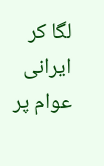لگا کر ایرانی عوام پر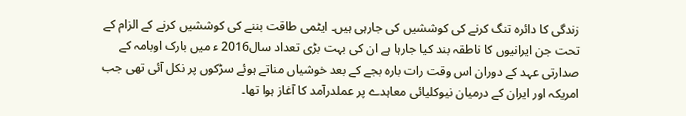زندگی کا دائرہ تنگ کرنے کی کوششیں کی جارہی ہیں۔ ایٹمی طاقت بننے کی کوششیں کرنے کے الزام کے تحت جن ایرانیوں کا ناطقہ بند کیا جارہا ہے ان کی بہت بڑی تعداد سال2016 ء میں بارک اوبامہ کے صدارتی عہد کے دوران اس وقت رات بارہ بجے کے بعد خوشیاں مناتے ہوئے سڑکوں پر نکل آئی تھی جب امریکہ اور ایران کے درمیان نیوکلیائی معاہدے پر عملدرآمد کا آغاز ہوا تھا۔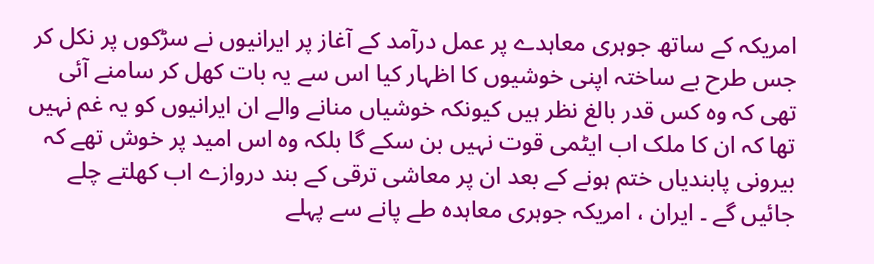امریکہ کے ساتھ جوہری معاہدے پر عمل درآمد کے آغاز پر ایرانیوں نے سڑکوں پر نکل کر جس طرح بے ساختہ اپنی خوشیوں کا اظہار کیا اس سے یہ بات کھل کر سامنے آئی تھی کہ وہ کس قدر بالغ نظر ہیں کیونکہ خوشیاں منانے والے ان ایرانیوں کو یہ غم نہیں تھا کہ ان کا ملک اب ایٹمی قوت نہیں بن سکے گا بلکہ وہ اس امید پر خوش تھے کہ بیرونی پابندیاں ختم ہونے کے بعد ان پر معاشی ترقی کے بند دروازے اب کھلتے چلے جائیں گے ۔ ایران ، امریکہ جوہری معاہدہ طے پانے سے پہلے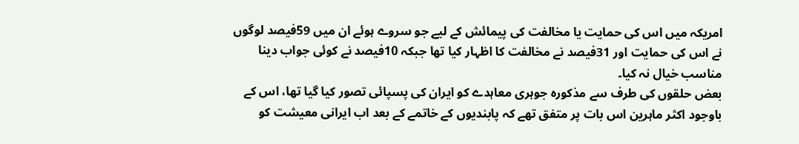امریکہ میں اس کی حمایت یا مخالفت کی پیمائش کے لیے جو سروے ہوئے ان میں 59فیصد لوگوں نے اس کی حمایت اور 31فیصد نے مخالفت کا اظہار کیا تھا جبکہ 10فیصد نے کوئی جواب دینا مناسب خیال نہ کیا۔
بعض حلقوں کی طرف سے مذکورہ جوہری معاہدے کو ایران کی پسپائی تصور کیا گیا تھا، اس کے باوجود اکثر ماہرین اس بات پر متفق تھے کہ پابندیوں کے خاتمے کے بعد اب ایرانی معیشت کو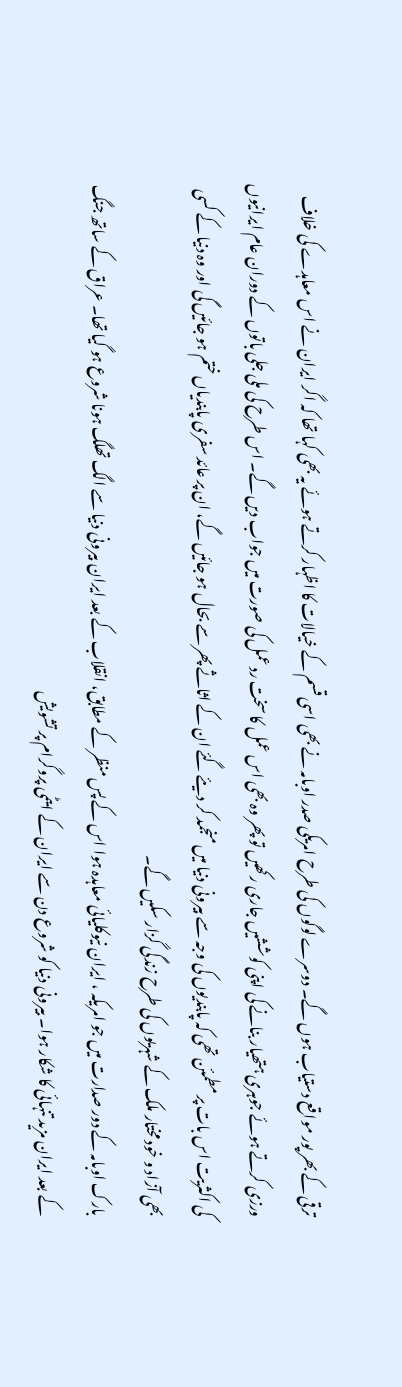ترقی کے بھر پور مواقع دستیاب ہوں گے۔ دوسرے لوگوں کی طرح امریکی صدر اوبامہ نے بھی اسی قسم کے خیالات کا اظہار کرتے ہوئے یہ بھی کہا تھا کہ اگر ایران نے اس معاہدے کی خلاف ورزی کرتے ہوئے جوہری ہتھیار بنانے کی اپنی کوششیں جاری رکھیں تو پھر وہ بھی اس عمل کا سخت رد عمل کی صورت میں جواب دیں گے۔ اس طرح کی ملی جلی باتوں کے دوران عام ایرانیوں کی اکثریت اس بات پر مطمئن تھی کہ پابندیوں کی وجہ سے بیرونی دنیا میں منجمد کر دیئے گئے ان کے اثاثے پھر سے بحال ہو جائیں گے، ان پر عائد سفری پابندیاں ختم ہو جائیں گی اور وہ دنیا کے کسی بھی آزاد و خود مختار ملک کے شہریوں کی طرح زندگی گزار سکیں گے۔
بارک اوبامہ کے دور صدارت میں جو امریکہ ، ایران نیوکلیائی معاہدہ ہوا اس کے پس منظر کے مطابق، انقلاب کے بعد ایران بیرونی دنیا سے الگ تھلگ ہونا شروع ہو گیا تھا۔ عراق کے ساتھ جنگ کے بعد ایران مزید تنہائی کا شکار ہوا۔ بیرونی دنیا کو شروع دن سے ایران کے ایٹمی پروگرام پر تشویش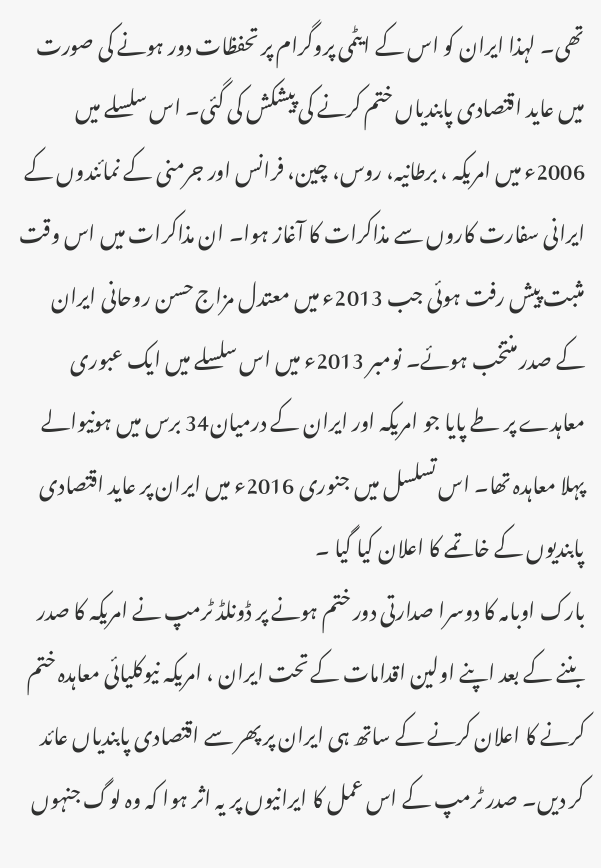تھی۔ لہذا ایران کو اس کے ایٹمی پروگرام پر تحفظات دور ہونے کی صورت میں عاید اقتصادی پابندیاں ختم کرنے کی پیشکش کی گئی۔ اس سلسلے میں 2006ء میں امریکہ ، برطانیہ، روس، چین، فرانس اور جرمنی کے نمائندوں کے ایرانی سفارت کاروں سے مذاکرات کا آغاز ہوا۔ ان مذاکرات میں اس وقت مثبت پیش رفت ہوئی جب 2013ء میں معتدل مزاج حسن روحانی ایران کے صدر منتخب ہوئے۔ نومبر 2013ء میں اس سلسلے میں ایک عبوری معاہدے پر طے پایا جو امریکہ اور ایران کے درمیان34 برس میں ہونیوالے پہلا معاہدہ تھا۔ اس تسلسل میں جنوری 2016ء میں ایران پر عاید اقتصادی پابندیوں کے خاتمے کا اعلان کیا گیا ۔
بارک اوبامہ کا دوسرا صدارتی دور ختم ہونے پر ڈونلڈ ٹرمپ نے امریکہ کا صدر بننے کے بعد اپنے اولین اقدامات کے تحت ایران ، امریکہ نیوکلیائی معاہدہ ختم کرنے کا اعلان کرنے کے ساتھ ہی ایران پر پھر سے اقتصادی پابندیاں عائد کر دیں۔ صدر ٹرمپ کے اس عمل کا ایرانیوں پر یہ اثر ہوا کہ وہ لوگ جنہوں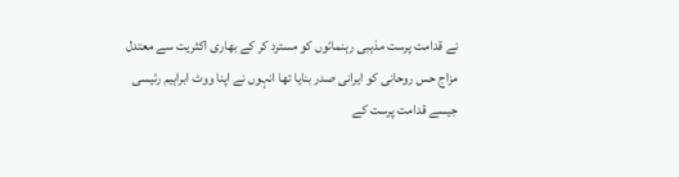نے قدامت پرست مذہبی رہنمائوں کو مسترد کر کے بھاری اکثریت سے معتدل مزاج حس روحانی کو ایرانی صدر بنایا تھا انہوں نے اپنا ووٹ ابراہیم رئیسی جیسے قدامت پرست کے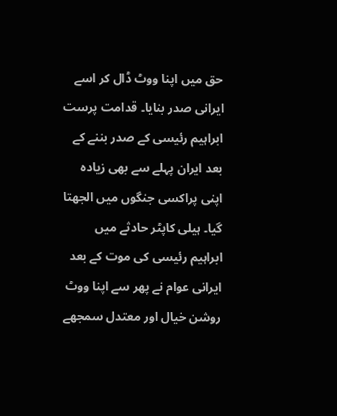حق میں اپنا ووٹ ڈال کر اسے ایرانی صدر بنایا۔ قدامت پرست ابراہیم رئیسی کے صدر بننے کے بعد ایران پہلے سے بھی زیادہ اپنی پراکسی جنگوں میں الجھتا گیا۔ ہیلی کاپٹر حادثے میں ابراہیم رئیسی کی موت کے بعد ایرانی عوام نے پھر سے اپنا ووٹ روشن خیال اور معتدل سمجھے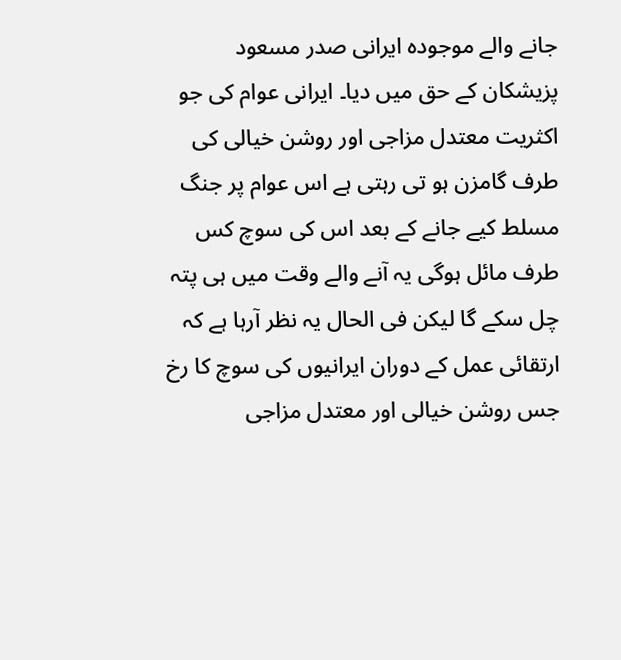جانے والے موجودہ ایرانی صدر مسعود پزیشکان کے حق میں دیا۔ ایرانی عوام کی جو اکثریت معتدل مزاجی اور روشن خیالی کی طرف گامزن ہو تی رہتی ہے اس عوام پر جنگ مسلط کیے جانے کے بعد اس کی سوچ کس طرف مائل ہوگی یہ آنے والے وقت میں ہی پتہ چل سکے گا لیکن فی الحال یہ نظر آرہا ہے کہ ارتقائی عمل کے دوران ایرانیوں کی سوچ کا رخ جس روشن خیالی اور معتدل مزاجی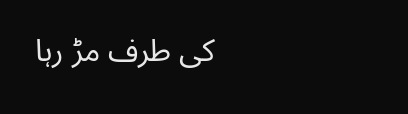کی طرف مڑ رہا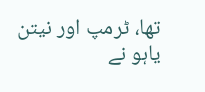تھا، ٹرمپ اور نیتن یاہو نے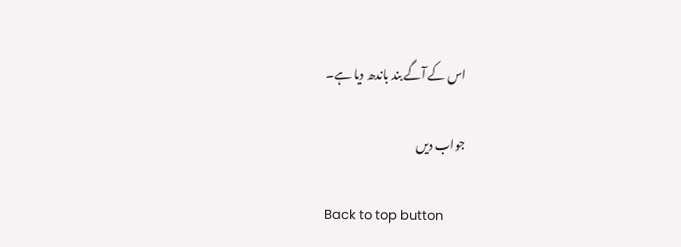اس کے آگے بند باندھ دیا ہے۔

جواب دیں

Back to top button